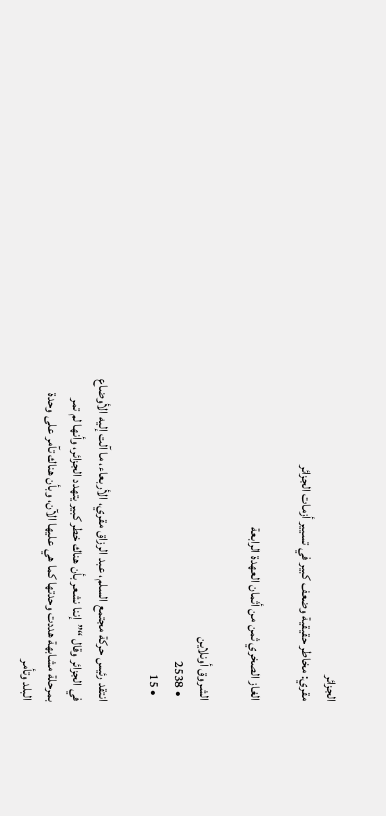الجزائر
مقري: مخاطر حقيقية وضعف كبير في تسيير أزمات الجزائر

الغاز الصخري ثمن من أثمان العهدة الرابعة

الشروق أونلاين
  • 2538
  • 15

انتقد رئيس حركة مجتمع السلم، عبد الرزاق مقري، الأربعاء، ما آلت إليه الأوضاع في الجزائر وقال “”إننا نشعر بأن هناك خطر كبير يتهدد الجزائر، وأنها لم تمر بمرحلة مشابهة هددت وحدتها كما هي عليها الآن، وبأن هناك تآمر على وحدة البلد وتأمر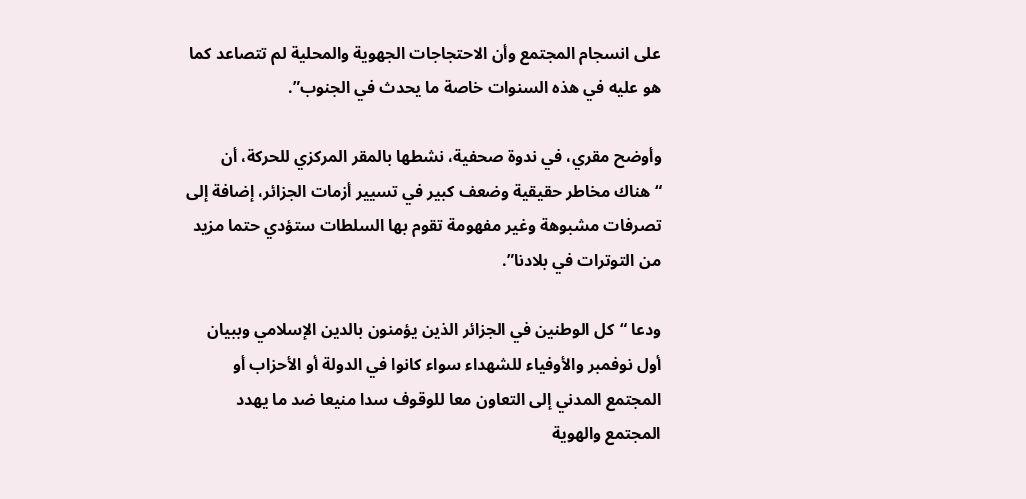على انسجام المجتمع وأن الاحتجاجات الجهوية والمحلية لم تتصاعد كما هو عليه في هذه السنوات خاصة ما يحدث في الجنوب”.

وأوضح مقري، في ندوة صحفية، نشطها بالمقر المركزي للحركة، أن “هناك مخاطر حقيقية وضعف كبير في تسيير أزمات الجزائر، إضافة إلى تصرفات مشبوهة وغير مفهومة تقوم بها السلطات ستؤدي حتما مزيد من التوترات في بلادنا”.

ودعا “كل الوطنين في الجزائر الذين يؤمنون بالدين الإسلامي وببيان أول نوفمبر والأوفياء للشهداء سواء كانوا في الدولة أو الأحزاب أو المجتمع المدني إلى التعاون معا للوقوف سدا منيعا ضد ما يهدد المجتمع والهوية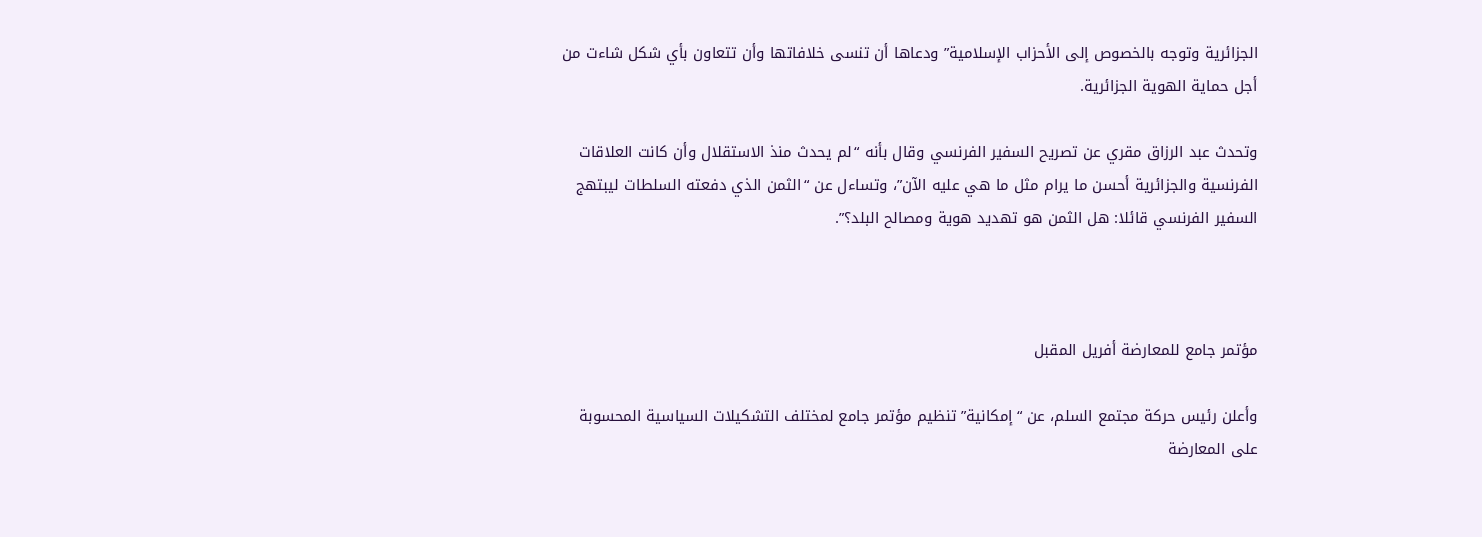الجزائرية وتوجه بالخصوص إلى الأحزاب الإسلامية” ودعاها أن تنسى خلافاتها وأن تتعاون بأي شكل شاءت من أجل حماية الهوية الجزائرية.

وتحدث عبد الرزاق مقري عن تصريح السفير الفرنسي وقال بأنه “لم يحدث منذ الاستقلال وأن كانت العلاقات الفرنسية والجزائرية أحسن ما يرام مثل ما هي عليه الآن”، وتساءل عن “الثمن الذي دفعته السلطات ليبتهج السفير الفرنسي قائلا: هل الثمن هو تهديد هوية ومصالح البلد؟”.



مؤتمر جامع للمعارضة أفريل المقبل

وأعلن رئيس حركة مجتمع السلم، عن “إمكانية” تنظيم مؤتمر جامع لمختلف التشكيلات السياسية المحسوبة على المعارضة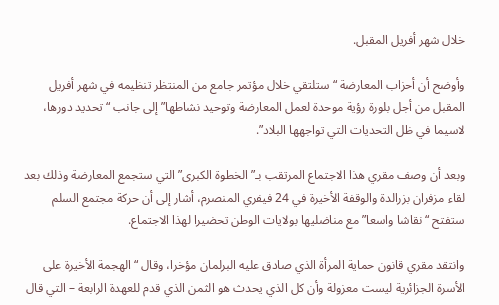خلال شهر أفريل المقبل.

وأوضح أن أحزاب المعارضة “ستلتقي خلال مؤتمر جامع من المنتظر تنظيمه في شهر أفريل المقبل من أجل بلورة رؤية موحدة لعمل المعارضة وتوحيد نشاطها” إلى جانب “تحديد دورها، لاسيما في ظل التحديات التي تواجهها البلاد”.

وبعد أن وصف مقري هذا الاجتماع المرتقب بـ”الخطوة الكبرى” التي ستجمع المعارضة وذلك بعد لقاء مزفران بزرالدة والوقفة الأخيرة في 24 فيفري المنصرم، أشار إلى أن حركة مجتمع السلم ستفتح “نقاشا واسعا” مع مناضليها بولايات الوطن تحضيرا لهذا الاجتماع.

وانتقد مقري قانون حماية المرأة الذي صادق عليه البرلمان مؤخرا، وقال “الهجمة الأخيرة على الأسرة الجزائرية ليست معزولة وأن كل الذي يحدث هو الثمن الذي قدم للعهدة الرابعة – التي قال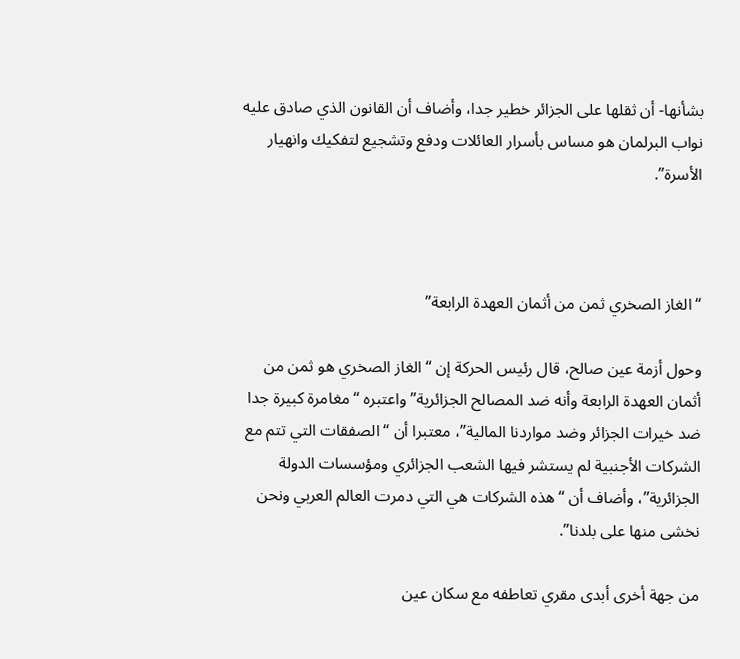بشأنها- أن ثقلها على الجزائر خطير جدا، وأضاف أن القانون الذي صادق عليه نواب البرلمان هو مساس بأسرار العائلات ودفع وتشجيع لتفكيك وانهيار الأسرة”.



“الغاز الصخري ثمن من أثمان العهدة الرابعة”

وحول أزمة عين صالح، قال رئيس الحركة إن “الغاز الصخري هو ثمن من أثمان العهدة الرابعة وأنه ضد المصالح الجزائرية” واعتبره “مغامرة كبيرة جدا ضد خيرات الجزائر وضد مواردنا المالية”، معتبرا أن “الصفقات التي تتم مع الشركات الأجنبية لم يستشر فيها الشعب الجزائري ومؤسسات الدولة الجزائرية”، وأضاف أن “هذه الشركات هي التي دمرت العالم العربي ونحن نخشى منها على بلدنا”.

من جهة أخرى أبدى مقري تعاطفه مع سكان عين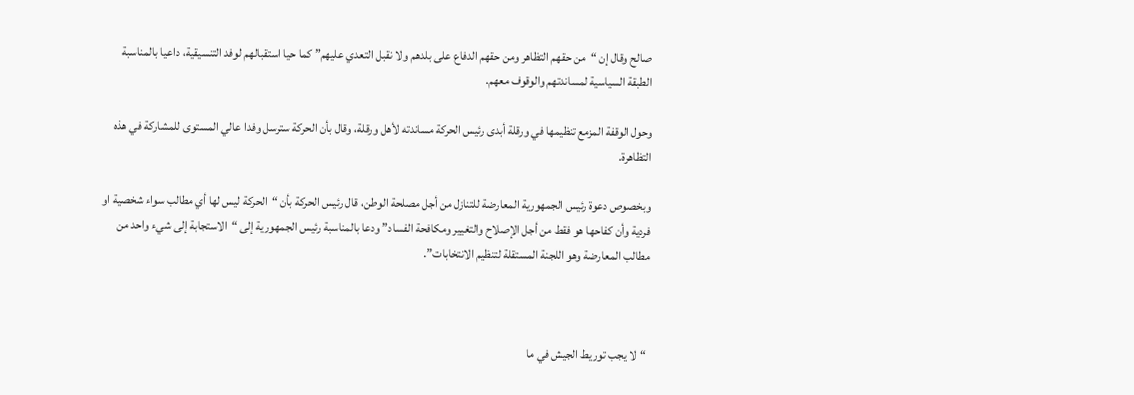صالح وقال إن “من حقهم التظاهر ومن حقهم الدفاع على بلدهم ولا نقبل التعدي عليهم” كما حيا استقبالهم لوفد التنسيقية، داعيا بالمناسبة الطبقة السياسية لمساندتهم والوقوف معهم.

وحول الوقفة المزمع تنظيمها في ورقلة أبدى رئيس الحركة مساندته لأهل ورقلة، وقال بأن الحركة سترسل وفدا عالي المستوى للمشاركة في هذه التظاهرة.

وبخصوص دعوة رئيس الجمهورية المعارضة للتنازل من أجل مصلحة الوطن، قال رئيس الحركة بأن “الحركة ليس لها أي مطالب سواء شخصية او فردية وأن كفاحها هو فقط من أجل الإصلاح والتغيير ومكافحة الفساد” ودعا بالمناسبة رئيس الجمهورية إلى “الاستجابة إلى شيء واحد من مطالب المعارضة وهو اللجنة المستقلة لتنظيم الانتخابات”.



 “لا يجب توريط الجيش في ما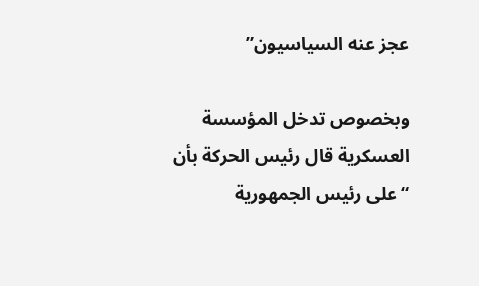عجز عنه السياسيون”

وبخصوص تدخل المؤسسة العسكرية قال رئيس الحركة بأن “على رئيس الجمهورية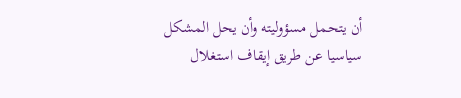أن يتحمل مسؤوليته وأن يحل المشكل سياسيا عن طريق إيقاف استغلال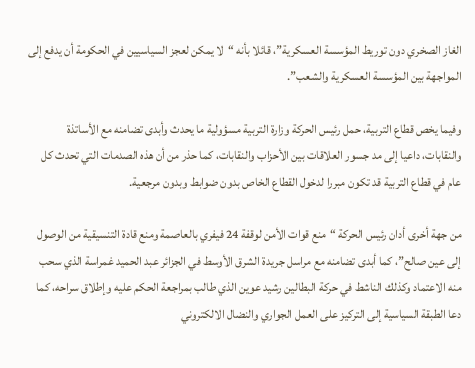الغاز الصخري دون توريط المؤسسة العسكرية”، قائلا بأنه “لا يمكن لعجز السياسيين في الحكومة أن يدفع إلى المواجهة بين المؤسسة العسكرية والشعب”.

وفيما يخص قطاع التربية، حمل رئيس الحركة وزارة التربية مسؤولية ما يحدث وأبدى تضامنه مع الأساتذة والنقابات، داعيا إلى مد جسور العلاقات بين الأحزاب والنقابات، كما حذر من أن هذه الصدمات التي تحدث كل عام في قطاع التربية قد تكون مبررا لدخول القطاع الخاص بدون ضوابط وبدون مرجعية.

من جهة أخرى أدان رئيس الحركة “منع قوات الأمن لوقفة 24 فيفري بالعاصمة ومنع قادة التنسيقية من الوصول إلى عين صالح”، كما أبدى تضامنه مع مراسل جريدة الشرق الأوسط في الجزائر عبد الحميد غمراسة الذي سحب منه الاعتماد وكذلك الناشط في حركة البطالين رشيد عوين الذي طالب بمراجعة الحكم عليه وإطلاق سراحه، كما دعا الطبقة السياسية إلى التركيز على العمل الجواري والنضال الالكتروني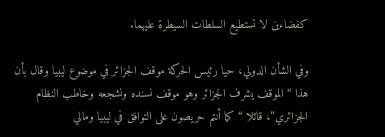كفضاءين لا تستطيع السلطات السيطرة عليهما.

وفي الشأن الدولي، حيا رئيس الحركة موقف الجزائر في موضوع ليبيا وقال بأن هذا “الموقف يشرف الجزائر وهو موقف نسنده ونشجعه وخاطب النظام الجزائري”، قائلا “كما أنتم حريصون على التوافق في ليبيا ومالي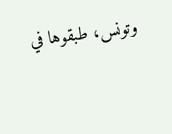وتونس، طبقوها في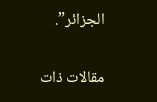الجزائر”.

مقالات ذات